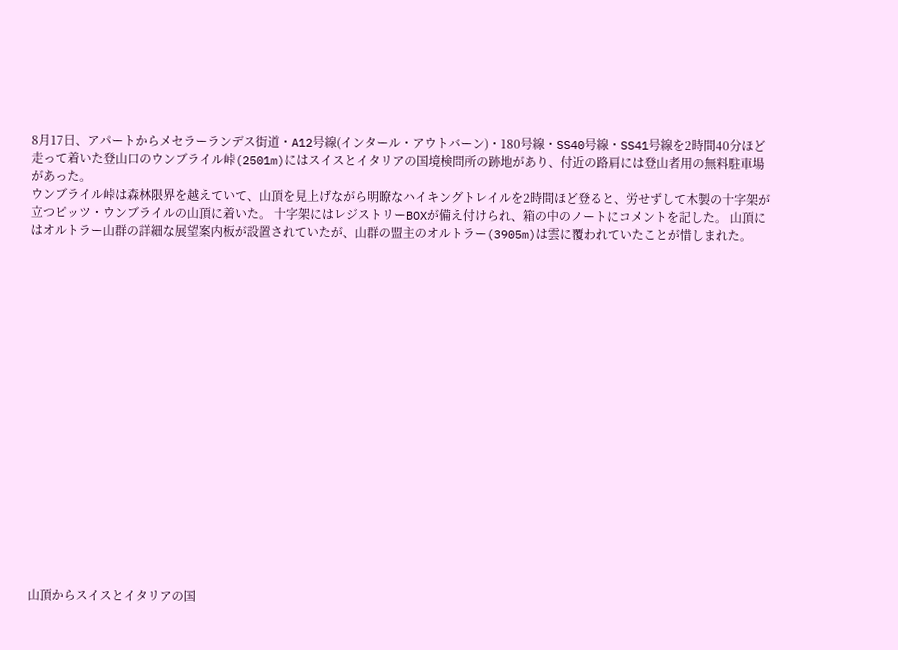8月17日、アパートからメセラーランデス街道・A12号線(インタール・アウトバーン)・180号線・SS40号線・SS41号線を2時間40分ほど走って着いた登山口のウンブライル峠(2501m)にはスイスとイタリアの国境検問所の跡地があり、付近の路肩には登山者用の無料駐車場があった。
ウンブライル峠は森林限界を越えていて、山頂を見上げながら明瞭なハイキングトレイルを2時間ほど登ると、労せずして木製の十字架が立つピッツ・ウンブライルの山頂に着いた。 十字架にはレジストリーBOXが備え付けられ、箱の中のノートにコメントを記した。 山頂にはオルトラー山群の詳細な展望案内板が設置されていたが、山群の盟主のオルトラー(3905m)は雲に覆われていたことが惜しまれた。



















山頂からスイスとイタリアの国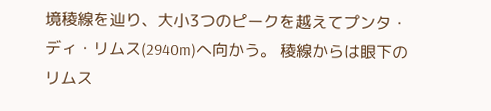境稜線を辿り、大小3つのピークを越えてプンタ・ディ・リムス(2940m)へ向かう。 稜線からは眼下のリムス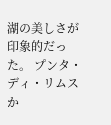湖の美しさが印象的だった。 プンタ・ディ・リムスか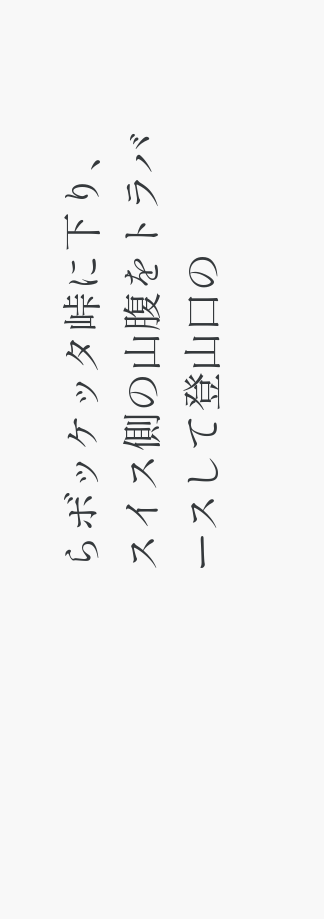らボッケッタ峠に下り、スイス側の山腹をトラバースして登山口の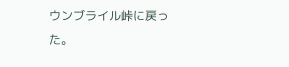ウンブライル峠に戻った。